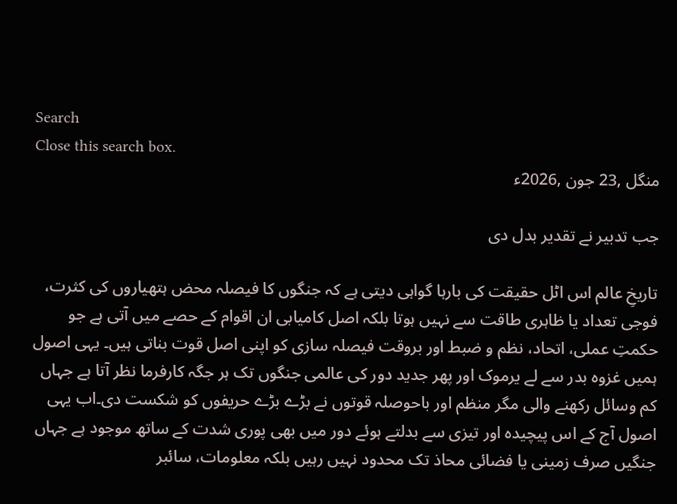Search
Close this search box.
منگل ,23 جون ,2026ء

جب تدبیر نے تقدیر بدل دی

تاریخِ عالم اس اٹل حقیقت کی بارہا گواہی دیتی ہے کہ جنگوں کا فیصلہ محض ہتھیاروں کی کثرت، فوجی تعداد یا ظاہری طاقت سے نہیں ہوتا بلکہ اصل کامیابی ان اقوام کے حصے میں آتی ہے جو حکمتِ عملی، اتحاد، نظم و ضبط اور بروقت فیصلہ سازی کو اپنی اصل قوت بناتی ہیں۔ یہی اصول ہمیں غزوہ بدر سے لے یرموک اور پھر جدید دور کی عالمی جنگوں تک ہر جگہ کارفرما نظر آتا ہے جہاں کم وسائل رکھنے والی مگر منظم اور باحوصلہ قوتوں نے بڑے بڑے حریفوں کو شکست دی۔اب یہی اصول آج کے اس پیچیدہ اور تیزی سے بدلتے ہوئے دور میں بھی پوری شدت کے ساتھ موجود ہے جہاں جنگیں صرف زمینی یا فضائی محاذ تک محدود نہیں رہیں بلکہ معلومات، سائبر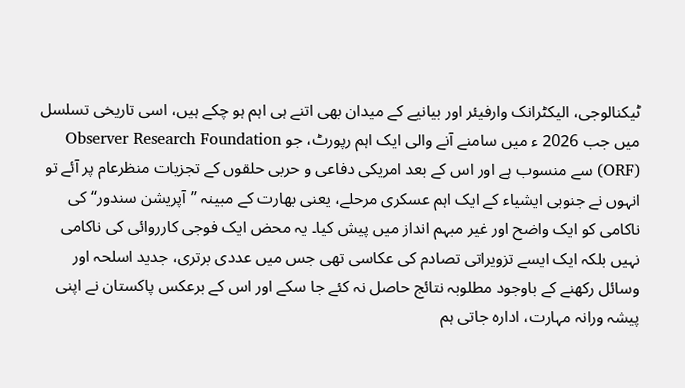ٹیکنالوجی، الیکٹرانک وارفیئر اور بیانیے کے میدان بھی اتنے ہی اہم ہو چکے ہیں، اسی تاریخی تسلسل میں جب 2026 ء میں سامنے آنے والی ایک اہم رپورٹ، جو Observer Research Foundation (ORF) سے منسوب ہے اور اس کے بعد امریکی دفاعی و حربی حلقوں کے تجزیات منظرعام پر آئے تو انہوں نے جنوبی ایشیاء کے ایک اہم عسکری مرحلے، یعنی بھارت کے مبینہ ’’آپریشن سندور‘‘کی ناکامی کو ایک واضح اور غیر مبہم انداز میں پیش کیا۔ یہ محض ایک فوجی کارروائی کی ناکامی نہیں بلکہ ایک ایسے تزویراتی تصادم کی عکاسی تھی جس میں عددی برتری، جدید اسلحہ اور وسائل رکھنے کے باوجود مطلوبہ نتائج حاصل نہ کئے جا سکے اور اس کے برعکس پاکستان نے اپنی پیشہ ورانہ مہارت، ادارہ جاتی ہم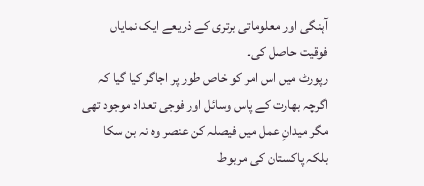آہنگی اور معلوماتی برتری کے ذریعے ایک نمایاں فوقیت حاصل کی۔
رپورٹ میں اس امر کو خاص طور پر اجاگر کیا گیا کہ اگرچہ بھارت کے پاس وسائل اور فوجی تعداد موجود تھی مگر میدانِ عمل میں فیصلہ کن عنصر وہ نہ بن سکا بلکہ پاکستان کی مربوط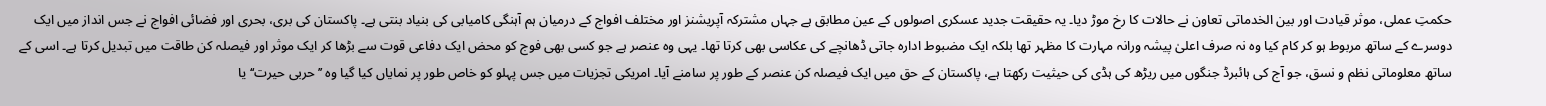حکمتِ عملی، موثر قیادت اور بین الخدماتی تعاون نے حالات کا رخ موڑ دیا۔ یہ حقیقت جدید عسکری اصولوں کے عین مطابق ہے جہاں مشترکہ آپریشنز اور مختلف افواج کے درمیان ہم آہنگی کامیابی کی بنیاد بنتی ہے۔ پاکستان کی بری، بحری اور فضائی افواج نے جس انداز میں ایک دوسرے کے ساتھ مربوط ہو کر کام کیا وہ نہ صرف اعلیٰ پیشہ ورانہ مہارت کا مظہر تھا بلکہ ایک مضبوط ادارہ جاتی ڈھانچے کی عکاسی بھی کرتا تھا۔ یہی وہ عنصر ہے جو کسی بھی فوج کو محض ایک دفاعی قوت سے بڑھا کر ایک موثر اور فیصلہ کن طاقت میں تبدیل کرتا ہے۔ اسی کے ساتھ معلوماتی نظم و نسق، جو آج کی ہائبرڈ جنگوں میں ریڑھ کی ہڈی کی حیثیت رکھتا ہے، پاکستان کے حق میں ایک فیصلہ کن عنصر کے طور پر سامنے آیا۔ امریکی تجزیات میں جس پہلو کو خاص طور پر نمایاں کیا گیا وہ ’’حربی حیرت‘‘یا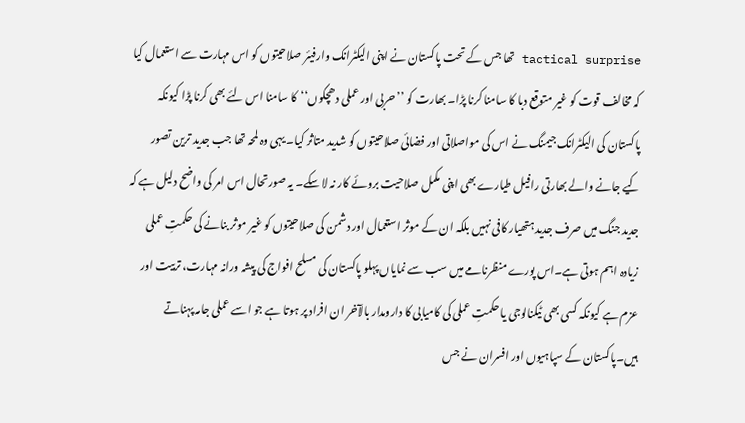tactical surprise تھا جس کے تحت پاکستان نے اپنی الیکٹرانک وارفیئر صلاحیتوں کو اس مہارت سے استعمال کیا کہ مخالف قوت کو غیر متوقع دبا کا سامنا کرنا پڑا۔ بھارت کو ’’حربی اور عملی دھچکوں‘‘کا سامنا اس لئے بھی کرنا پڑا کیونکہ پاکستان کی الیکٹرانک جیمنگ نے اس کی مواصلاتی اور فضائی صلاحیتوں کو شدید متاثر کیا۔ یہی وہ لمحہ تھا جب جدید ترین تصور کیے جانے والے بھارتی رافیل طیارے بھی اپنی مکمل صلاحیت بروئے کار نہ لا سکے۔ یہ صورتحال اس امر کی واضح دلیل ہے کہ جدید جنگ میں صرف جدید ہتھیار کافی نہیں بلکہ ان کے موثر استعمال اور دشمن کی صلاحیتوں کو غیر موثر بنانے کی حکمتِ عملی زیادہ اہم ہوتی ہے۔اس پورے منظرنامے میں سب سے نمایاں پہلو پاکستان کی مسلح افواج کی پیشہ ورانہ مہارت، تربیت اور عزم ہے کیونکہ کسی بھی ٹیکنالوجی یا حکمتِ عملی کی کامیابی کا دارومدار بالآخر ان افراد پر ہوتا ہے جو اسے عملی جامہ پہناتے ہیں۔پاکستان کے سپاہیوں اور افسران نے جس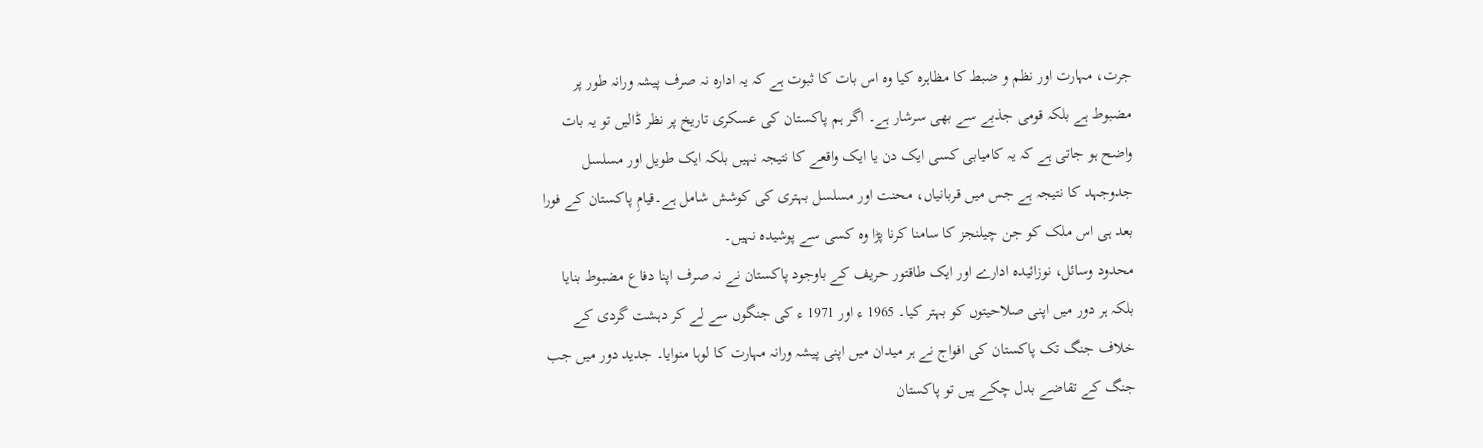جرت، مہارت اور نظم و ضبط کا مظاہرہ کیا وہ اس بات کا ثبوت ہے کہ یہ ادارہ نہ صرف پیشہ ورانہ طور پر مضبوط ہے بلکہ قومی جذبے سے بھی سرشار ہے۔ اگر ہم پاکستان کی عسکری تاریخ پر نظر ڈالیں تو یہ بات واضح ہو جاتی ہے کہ یہ کامیابی کسی ایک دن یا ایک واقعے کا نتیجہ نہیں بلکہ ایک طویل اور مسلسل جدوجہد کا نتیجہ ہے جس میں قربانیاں، محنت اور مسلسل بہتری کی کوشش شامل ہے۔قیامِ پاکستان کے فورا بعد ہی اس ملک کو جن چیلنجز کا سامنا کرنا پڑا وہ کسی سے پوشیدہ نہیں۔
محدود وسائل، نوزائیدہ ادارے اور ایک طاقتور حریف کے باوجود پاکستان نے نہ صرف اپنا دفاع مضبوط بنایا بلکہ ہر دور میں اپنی صلاحیتوں کو بہتر کیا۔ 1965 ء اور 1971 ء کی جنگوں سے لے کر دہشت گردی کے خلاف جنگ تک پاکستان کی افواج نے ہر میدان میں اپنی پیشہ ورانہ مہارت کا لوہا منوایا۔ جدید دور میں جب جنگ کے تقاضے بدل چکے ہیں تو پاکستان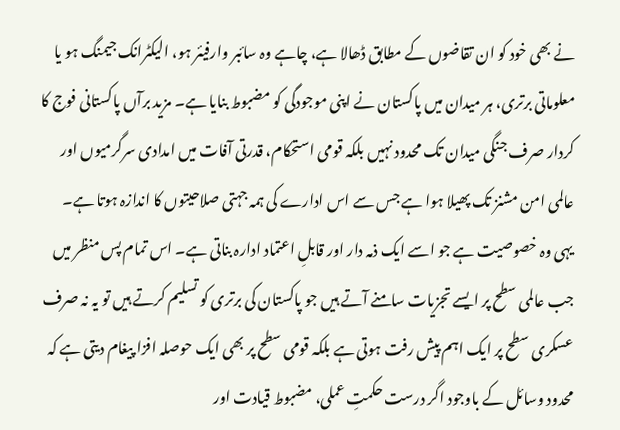نے بھی خود کو ان تقاضوں کے مطابق ڈھالا ہے، چاہے وہ سائبر وارفیئر ہو، الیکٹرانک جیمنگ ہو یا معلوماتی برتری، ہر میدان میں پاکستان نے اپنی موجودگی کو مضبوط بنایا ہے۔ مزید برآں پاکستانی فوج کا کردار صرف جنگی میدان تک محدود نہیں بلکہ قومی استحکام، قدرتی آفات میں امدادی سرگرمیوں اور عالمی امن مشنز تک پھیلا ہوا ہے جس سے اس ادارے کی ہمہ جہتی صلاحیتوں کا اندازہ ہوتا ہے۔ یہی وہ خصوصیت ہے جو اسے ایک ذمہ دار اور قابلِ اعتماد ادارہ بناتی ہے۔ اس تمام پس منظر میں جب عالمی سطح پر ایسے تجزیات سامنے آتے ہیں جو پاکستان کی برتری کو تسلیم کرتے ہیں تو یہ نہ صرف عسکری سطح پر ایک اہم پیش رفت ہوتی ہے بلکہ قومی سطح پر بھی ایک حوصلہ افزا پیغام دیتی ہے کہ محدود وسائل کے باوجود اگر درست حکمتِ عملی، مضبوط قیادت اور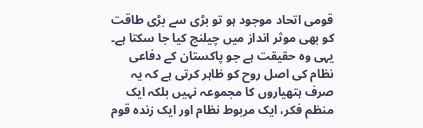قومی اتحاد موجود ہو تو بڑی سے بڑی طاقت کو بھی موثر انداز میں چیلنج کیا جا سکتا ہے۔ یہی وہ حقیقت ہے جو پاکستان کے دفاعی نظام کی اصل روح کو ظاہر کرتی ہے کہ یہ صرف ہتھیاروں کا مجموعہ نہیں بلکہ ایک منظم فکر، ایک مربوط نظام اور ایک زندہ قوم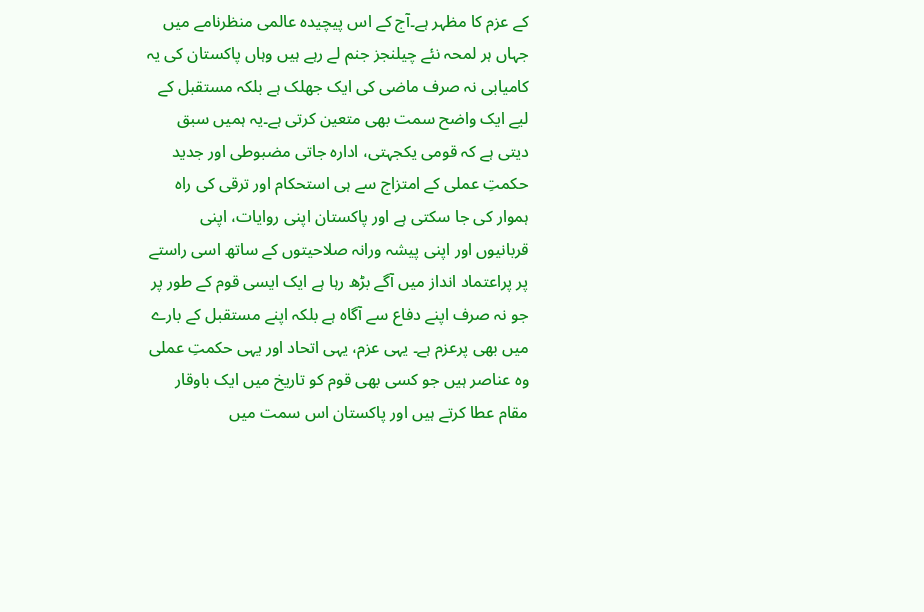کے عزم کا مظہر ہے۔آج کے اس پیچیدہ عالمی منظرنامے میں جہاں ہر لمحہ نئے چیلنجز جنم لے رہے ہیں وہاں پاکستان کی یہ کامیابی نہ صرف ماضی کی ایک جھلک ہے بلکہ مستقبل کے لیے ایک واضح سمت بھی متعین کرتی ہے۔یہ ہمیں سبق دیتی ہے کہ قومی یکجہتی، ادارہ جاتی مضبوطی اور جدید حکمتِ عملی کے امتزاج سے ہی استحکام اور ترقی کی راہ ہموار کی جا سکتی ہے اور پاکستان اپنی روایات، اپنی قربانیوں اور اپنی پیشہ ورانہ صلاحیتوں کے ساتھ اسی راستے پر پراعتماد انداز میں آگے بڑھ رہا ہے ایک ایسی قوم کے طور پر جو نہ صرف اپنے دفاع سے آگاہ ہے بلکہ اپنے مستقبل کے بارے میں بھی پرعزم ہے۔ یہی عزم، یہی اتحاد اور یہی حکمتِ عملی وہ عناصر ہیں جو کسی بھی قوم کو تاریخ میں ایک باوقار مقام عطا کرتے ہیں اور پاکستان اس سمت میں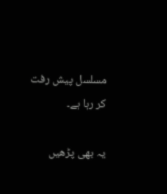مسلسل پیش رفت کر رہا ہے۔

یہ بھی پڑھیں